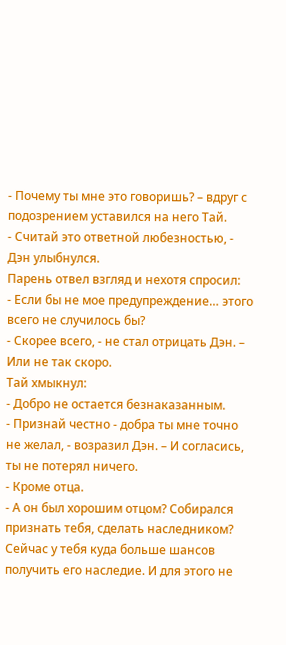- Почему ты мне это говоришь? – вдруг с подозрением уставился на него Тай.
- Считай это ответной любезностью, - Дэн улыбнулся.
Парень отвел взгляд и нехотя спросил:
- Если бы не мое предупреждение… этого всего не случилось бы?
- Скорее всего, - не стал отрицать Дэн. – Или не так скоро.
Тай хмыкнул:
- Добро не остается безнаказанным.
- Признай честно - добра ты мне точно не желал, - возразил Дэн. – И согласись, ты не потерял ничего.
- Кроме отца.
- А он был хорошим отцом? Собирался признать тебя, сделать наследником? Сейчас у тебя куда больше шансов получить его наследие. И для этого не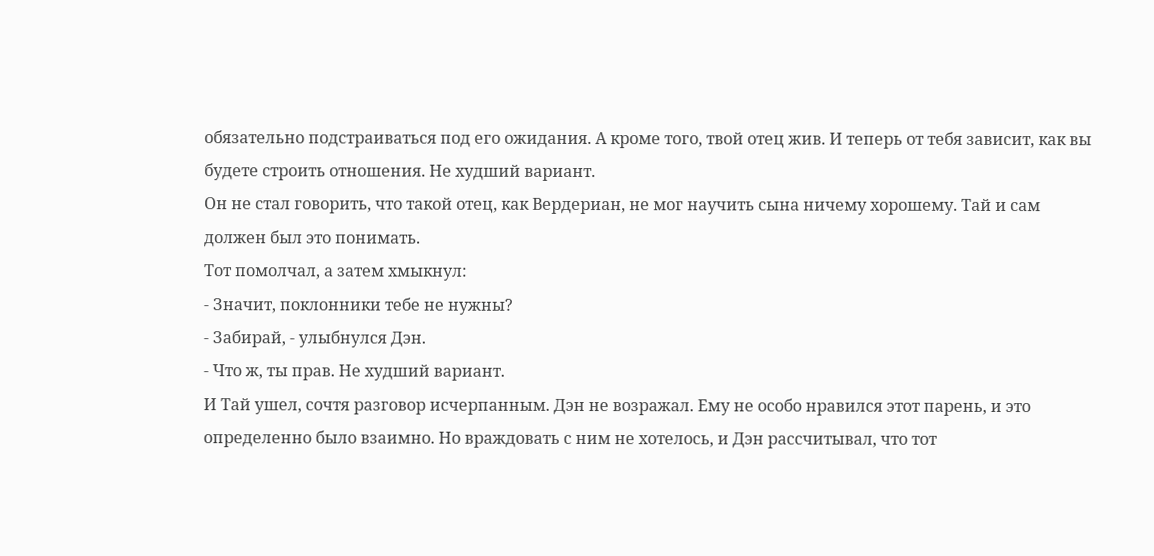обязательно подстраиваться под его ожидания. А кроме того, твой отец жив. И теперь от тебя зависит, как вы будете строить отношения. Не худший вариант.
Он не стал говорить, что такой отец, как Вердериан, не мог научить сына ничему хорошему. Тай и сам должен был это понимать.
Тот помолчал, а затем хмыкнул:
- Значит, поклонники тебе не нужны?
- Забирай, - улыбнулся Дэн.
- Что ж, ты прав. Не худший вариант.
И Тай ушел, сочтя разговор исчерпанным. Дэн не возражал. Ему не особо нравился этот парень, и это определенно было взаимно. Но враждовать с ним не хотелось, и Дэн рассчитывал, что тот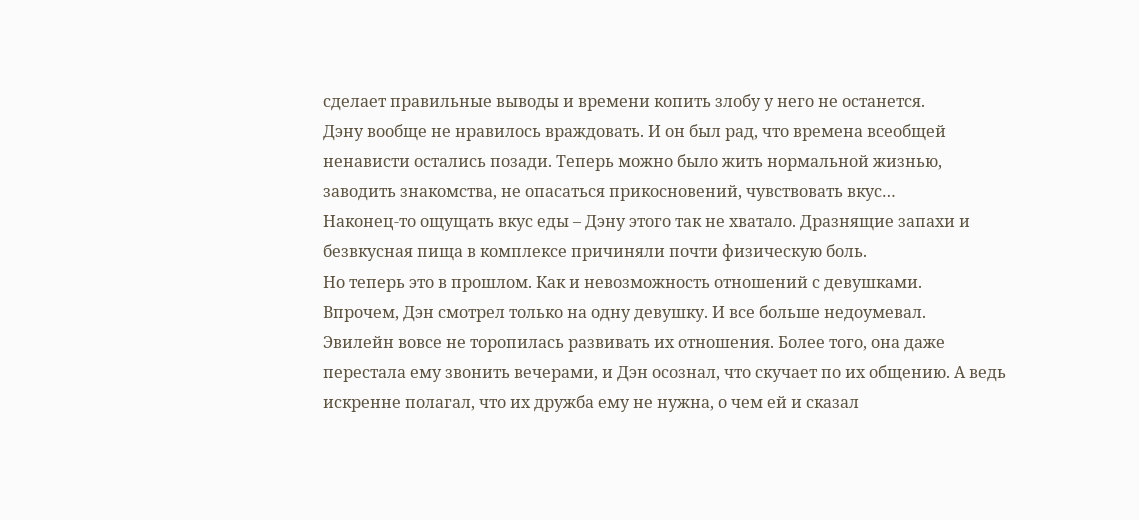сделает правильные выводы и времени копить злобу у него не останется.
Дэну вообще не нравилось враждовать. И он был рад, что времена всеобщей ненависти остались позади. Теперь можно было жить нормальной жизнью, заводить знакомства, не опасаться прикосновений, чувствовать вкус…
Наконец-то ощущать вкус еды – Дэну этого так не хватало. Дразнящие запахи и безвкусная пища в комплексе причиняли почти физическую боль.
Но теперь это в прошлом. Как и невозможность отношений с девушками.
Впрочем, Дэн смотрел только на одну девушку. И все больше недоумевал.
Эвилейн вовсе не торопилась развивать их отношения. Более того, она даже перестала ему звонить вечерами, и Дэн осознал, что скучает по их общению. А ведь искренне полагал, что их дружба ему не нужна, о чем ей и сказал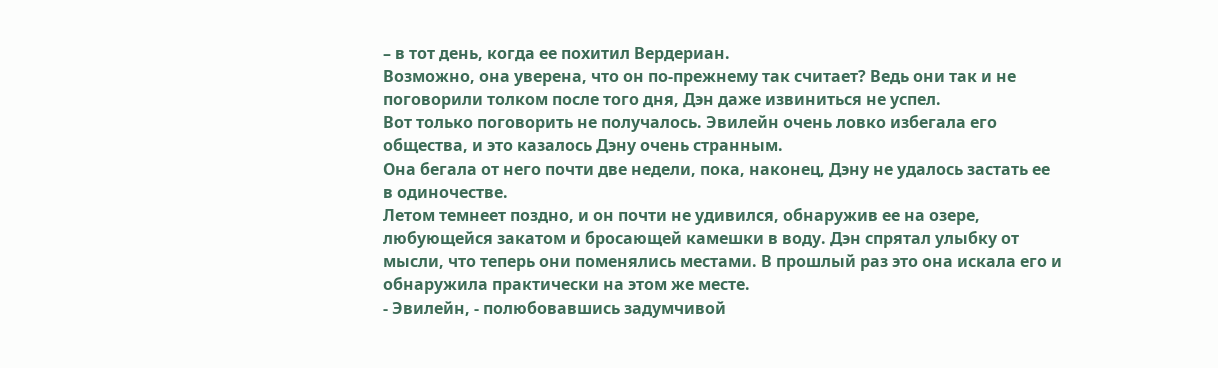– в тот день, когда ее похитил Вердериан.
Возможно, она уверена, что он по-прежнему так считает? Ведь они так и не поговорили толком после того дня, Дэн даже извиниться не успел.
Вот только поговорить не получалось. Эвилейн очень ловко избегала его общества, и это казалось Дэну очень странным.
Она бегала от него почти две недели, пока, наконец, Дэну не удалось застать ее в одиночестве.
Летом темнеет поздно, и он почти не удивился, обнаружив ее на озере, любующейся закатом и бросающей камешки в воду. Дэн спрятал улыбку от мысли, что теперь они поменялись местами. В прошлый раз это она искала его и обнаружила практически на этом же месте.
- Эвилейн, - полюбовавшись задумчивой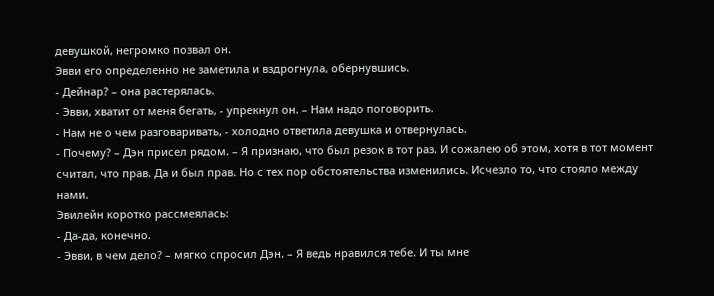девушкой, негромко позвал он.
Эвви его определенно не заметила и вздрогнула, обернувшись.
- Дейнар? – она растерялась.
- Эвви, хватит от меня бегать, - упрекнул он. – Нам надо поговорить.
- Нам не о чем разговаривать, - холодно ответила девушка и отвернулась.
- Почему? – Дэн присел рядом. – Я признаю, что был резок в тот раз. И сожалею об этом, хотя в тот момент считал, что прав. Да и был прав. Но с тех пор обстоятельства изменились. Исчезло то, что стояло между нами.
Эвилейн коротко рассмеялась:
- Да-да, конечно.
- Эвви, в чем дело? – мягко спросил Дэн. – Я ведь нравился тебе. И ты мне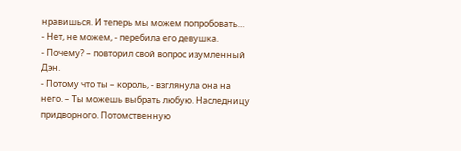нравишься. И теперь мы можем попробовать…
- Нет, не можем, - перебила его девушка.
- Почему? – повторил свой вопрос изумленный Дэн.
- Потому что ты – король, - взглянула она на него. – Ты можешь выбрать любую. Наследницу придворного. Потомственную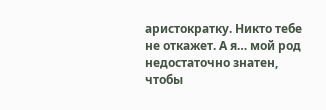аристократку. Никто тебе не откажет. А я… мой род недостаточно знатен, чтобы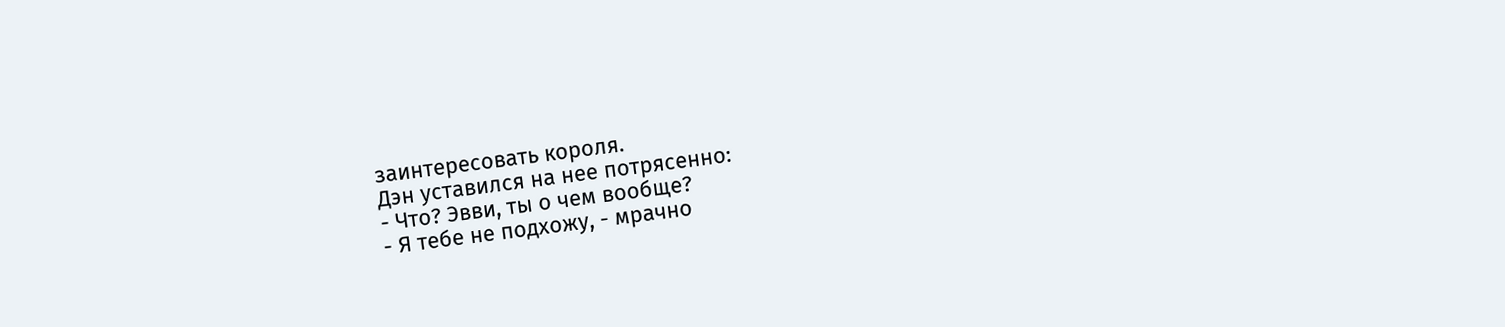заинтересовать короля.
Дэн уставился на нее потрясенно:
- Что? Эвви, ты о чем вообще?
- Я тебе не подхожу, - мрачно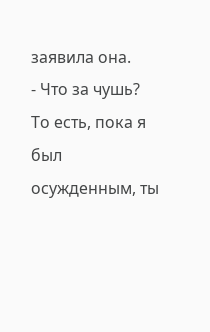заявила она.
- Что за чушь? То есть, пока я был осужденным, ты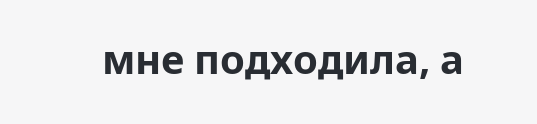мне подходила, а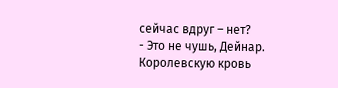сейчас вдруг – нет?
- Это не чушь, Дейнар. Королевскую кровь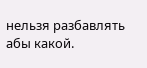нельзя разбавлять абы какой.